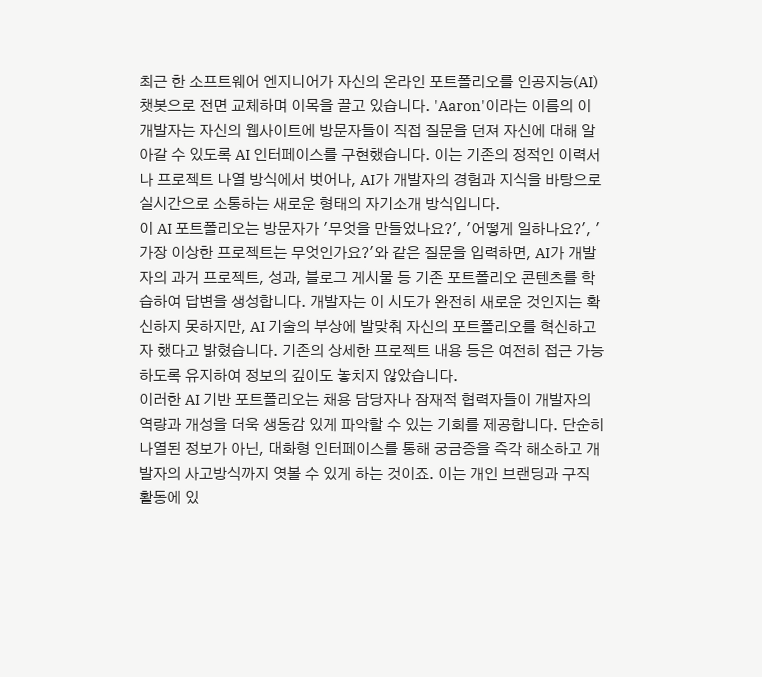최근 한 소프트웨어 엔지니어가 자신의 온라인 포트폴리오를 인공지능(AI) 챗봇으로 전면 교체하며 이목을 끌고 있습니다. 'Aaron'이라는 이름의 이 개발자는 자신의 웹사이트에 방문자들이 직접 질문을 던져 자신에 대해 알아갈 수 있도록 AI 인터페이스를 구현했습니다. 이는 기존의 정적인 이력서나 프로젝트 나열 방식에서 벗어나, AI가 개발자의 경험과 지식을 바탕으로 실시간으로 소통하는 새로운 형태의 자기소개 방식입니다.
이 AI 포트폴리오는 방문자가 '무엇을 만들었나요?', '어떻게 일하나요?', '가장 이상한 프로젝트는 무엇인가요?'와 같은 질문을 입력하면, AI가 개발자의 과거 프로젝트, 성과, 블로그 게시물 등 기존 포트폴리오 콘텐츠를 학습하여 답변을 생성합니다. 개발자는 이 시도가 완전히 새로운 것인지는 확신하지 못하지만, AI 기술의 부상에 발맞춰 자신의 포트폴리오를 혁신하고자 했다고 밝혔습니다. 기존의 상세한 프로젝트 내용 등은 여전히 접근 가능하도록 유지하여 정보의 깊이도 놓치지 않았습니다.
이러한 AI 기반 포트폴리오는 채용 담당자나 잠재적 협력자들이 개발자의 역량과 개성을 더욱 생동감 있게 파악할 수 있는 기회를 제공합니다. 단순히 나열된 정보가 아닌, 대화형 인터페이스를 통해 궁금증을 즉각 해소하고 개발자의 사고방식까지 엿볼 수 있게 하는 것이죠. 이는 개인 브랜딩과 구직 활동에 있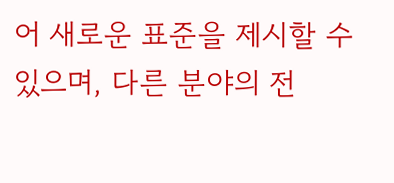어 새로운 표준을 제시할 수 있으며, 다른 분야의 전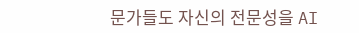문가들도 자신의 전문성을 AI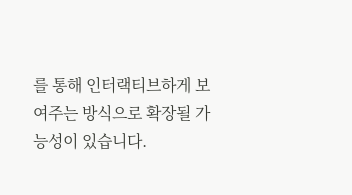를 통해 인터랙티브하게 보여주는 방식으로 확장될 가능성이 있습니다.